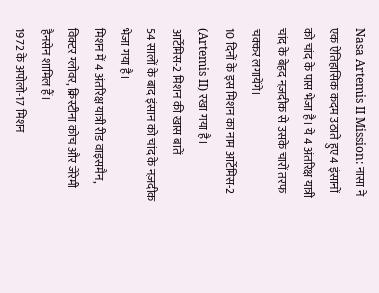Nasa Artemis II Mission: नासा ने एक ऐतिहासिक कदम उठाते हुए 4 इंसानों को चांद के पास भेजा है। ये 4 अंतरिक्ष यात्री चांद के बेहद नज़दीक से उसके चारों तरफ चक्कर लगायेंगे।
10 दिनों के इस मिशन का नाम आर्टेमिस-2 (Artemis II) रखा गया है।
आर्टेमिस-2 मिशन की खास बातें
54 सालों के बाद इंसान को चांद के नज़दीक भेजा गया है।
मिशन में 4 अंतरिक्ष यात्री रीड वाइसमैन, विक्टर ग्लोवर, क्रिस्टीना कोच और जेरेमी हैनसेन शामिल हैं।
1972 के अपोलो-17 मिशन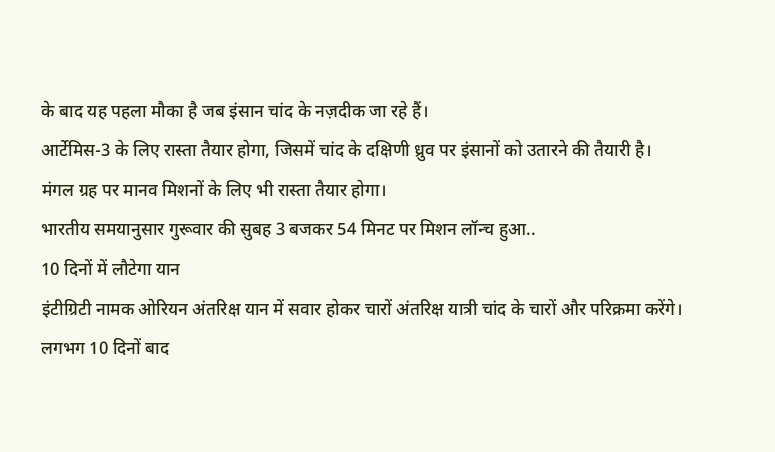के बाद यह पहला मौका है जब इंसान चांद के नज़दीक जा रहे हैं।
आर्टेमिस-3 के लिए रास्ता तैयार होगा, जिसमें चांद के दक्षिणी ध्रुव पर इंसानों को उतारने की तैयारी है।
मंगल ग्रह पर मानव मिशनों के लिए भी रास्ता तैयार होगा।
भारतीय समयानुसार गुरूवार की सुबह 3 बजकर 54 मिनट पर मिशन लॉन्च हुआ..
10 दिनों में लौटेगा यान
इंटीग्रिटी नामक ओरियन अंतरिक्ष यान में सवार होकर चारों अंतरिक्ष यात्री चांद के चारों और परिक्रमा करेंगे।
लगभग 10 दिनों बाद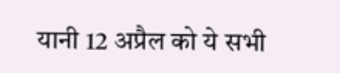यानी 12 अप्रैल को ये सभी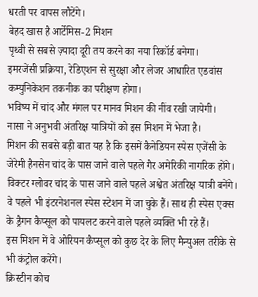धरती पर वापस लौटेंगे।
बेहद खास है आर्टेमिस-2 मिशन
पृथ्वी से सबसे ज़्यादा दूरी तय करने का नया रिकॉर्ड बनेगा।
इमरजेंसी प्रक्रिया, रेडिएशन से सुरक्षा और लेजर आधारित एडवांस कम्युनिकेशन तकनीक का परीक्षण होगा।
भविष्य में चांद और मंगल पर मानव मिशन की नींव रखी जायेगी।
नासा ने अनुभवी अंतरिक्ष यात्रियों को इस मिशन में भेजा है।
मिशन की सबसे बड़ी बात यह है कि इसमें कैनेडियन स्पेस एजेंसी के जेरेमी हैनसेन चांद के पास जाने वाले पहले गैर अमेरिकी नागरिक होंगे।
विक्टर ग्लोवर चांद के पास जाने वाले पहले अश्वेत अंतरिक्ष यात्री बनेंगे।
वे पहले भी इंटरनेशनल स्पेस स्टेशन में जा चुके हैं। साथ ही स्पेस एक्स के ड्रैगन कैप्सूल को पायलट करने वाले पहले व्यक्ति भी रहे हैं।
इस मिशन में वे ओरियन कैप्सूल को कुछ देर के लिए मैन्युअल तरीके से भी कंट्रोल करेंगे।
क्रिस्टीन कोच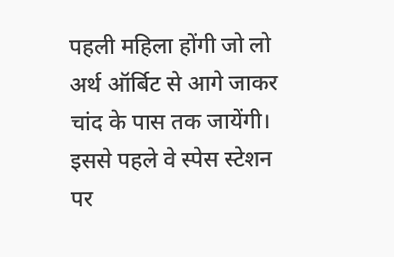पहली महिला होंगी जो लो अर्थ ऑर्बिट से आगे जाकर चांद के पास तक जायेंगी।
इससे पहले वे स्पेस स्टेशन पर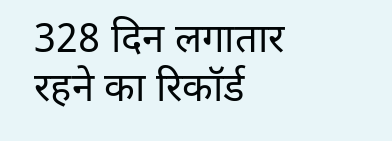328 दिन लगातार रहने का रिकॉर्ड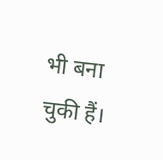भी बना चुकी हैं।